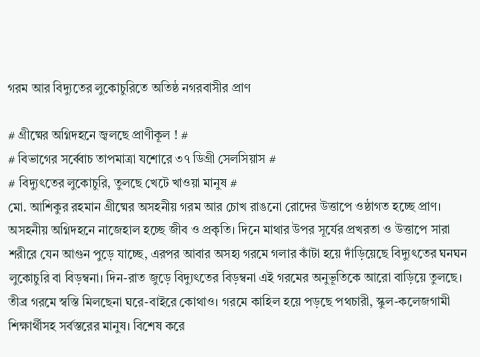গরম আর বিদ্যুতের লুকোচুরিতে অতিষ্ঠ নগরবাসীর প্রাণ

# গ্রীষ্মের অগ্নিদহনে জ্বলছে প্রাণীকূল ! #
# বিভাগের সর্ব্বোচ তাপমাত্রা যশোরে ৩৭ ডিগ্রী সেলসিয়াস #
# বিদ্যুৎতের লুকোচুরি, তুলছে খেটে খাওয়া মানুষ #
মো. আশিকুর রহমান গ্রীষ্মের অসহনীয় গরম আর চোখ রাঙনো রোদের উত্তাপে ওষ্ঠাগত হচ্ছে প্রাণ। অসহনীয় অগ্নিদহনে নাজেহাল হচ্ছে জীব ও প্রকৃতি। দিনে মাথার উপর সূর্যের প্রখরতা ও উত্তাপে সারা শরীরে যেন আগুন পুড়ে যাচ্ছে, এরপর আবার অসহ্য গরমে গলার কাঁটা হয়ে দাঁড়িয়েছে বিদ্যুৎতের ঘনঘন লুকোচুরি বা বিড়ম্বনা। দিন-রাত জুড়ে বিদ্যুৎতের বিড়ম্বনা এই গরমের অনুভূতিকে আরো বাড়িয়ে তুলছে। তীব্র গরমে স্বস্তি মিলছেনা ঘরে-বাইরে কোথাও। গরমে কাহিল হয়ে পড়ছে পথচারী, স্কুল-কলেজগামী শিক্ষার্থীসহ সর্বস্তরের মানুষ। বিশেষ করে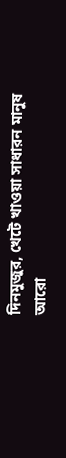দিনমুজুর, খেটে খাওয়া সাধারন মানুষ আরো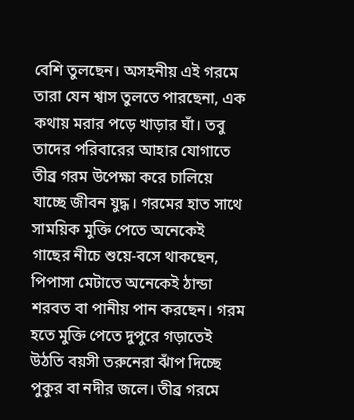বেশি তুলছেন। অসহনীয় এই গরমে তারা যেন শ্বাস তুলতে পারছেনা, এক কথায় মরার পড়ে খাড়ার ঘাঁ। তবু তাদের পরিবারের আহার যোগাতে তীব্র গরম উপেক্ষা করে চালিয়ে যাচ্ছে জীবন যুদ্ধ। গরমের হাত সাথে সাময়িক মুক্তি পেতে অনেকেই গাছের নীচে শুয়ে-বসে থাকছেন, পিপাসা মেটাতে অনেকেই ঠান্ডা শরবত বা পানীয় পান করছেন। গরম হতে মুক্তি পেতে দুপুরে গড়াতেই উঠতি বয়সী তরুনেরা ঝাঁপ দিচ্ছে পুকুর বা নদীর জলে। তীব্র গরমে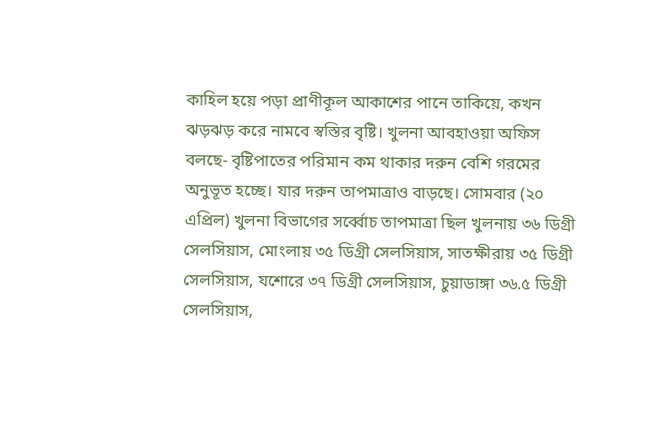কাহিল হয়ে পড়া প্রাণীকূল আকাশের পানে তাকিয়ে, কখন ঝড়ঝড় করে নামবে স্বস্তির বৃষ্টি। খুলনা আবহাওয়া অফিস বলছে- বৃষ্টিপাতের পরিমান কম থাকার দরুন বেশি গরমের অনুভূত হচ্ছে। যার দরুন তাপমাত্রাও বাড়ছে। সোমবার (২০ এপ্রিল) খুলনা বিভাগের সর্ব্বোচ তাপমাত্রা ছিল খুলনায় ৩৬ ডিগ্রী সেলসিয়াস, মোংলায় ৩৫ ডিগ্রী সেলসিয়াস, সাতক্ষীরায় ৩৫ ডিগ্রী সেলসিয়াস, যশোরে ৩৭ ডিগ্রী সেলসিয়াস, চুয়াডাঙ্গা ৩৬.৫ ডিগ্রী সেলসিয়াস,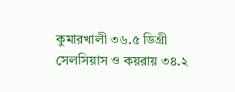কুমারখালী ৩৬.৫ ডিগ্রী সেলসিয়াস ও কয়রায় ৩৪.২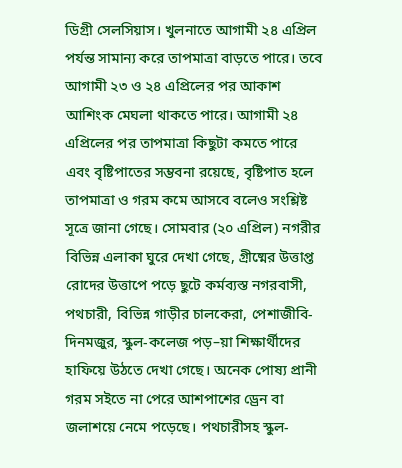ডিগ্রী সেলসিয়াস। খুলনাতে আগামী ২৪ এপ্রিল পর্যন্ত সামান্য করে তাপমাত্রা বাড়তে পারে। তবে আগামী ২৩ ও ২৪ এপ্রিলের পর আকাশ আশিংক মেঘলা থাকতে পারে। আগামী ২৪ এপ্রিলের পর তাপমাত্রা কিছুটা কমতে পারে এবং বৃষ্টিপাতের সম্ভবনা রয়েছে, বৃষ্টিপাত হলে তাপমাত্রা ও গরম কমে আসবে বলেও সংশ্লিষ্ট সূত্রে জানা গেছে। সোমবার (২০ এপ্রিল) নগরীর বিভিন্ন এলাকা ঘুরে দেখা গেছে, গ্রীষ্মের উত্তাপ্ত রোদের উত্তাপে পড়ে ছুটে কর্মব্যস্ত নগরবাসী, পথচারী, বিভিন্ন গাড়ীর চালকেরা, পেশাজীবি-দিনমজুর, স্কুল-কলেজ পড়–য়া শিক্ষার্থীদের হাফিয়ে উঠতে দেখা গেছে। অনেক পোষ্য প্রানী গরম সইতে না পেরে আশপাশের ড্রেন বা জলাশয়ে নেমে পড়েছে। পথচারীসহ স্কুল-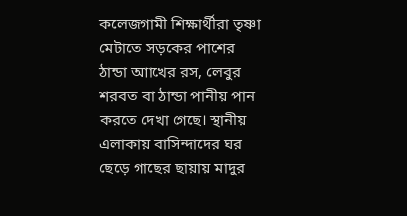কলেজগামী শিক্ষার্থীরা তৃষ্ণা মেটাতে সড়কের পাশের ঠান্ডা আাখের রস, লেবুর শরবত বা ঠান্ডা পানীয় পান করতে দেখা গেছে। স্থানীয় এলাকায় বাসিন্দাদের ঘর ছেড়ে গাছের ছায়ায় মাদুর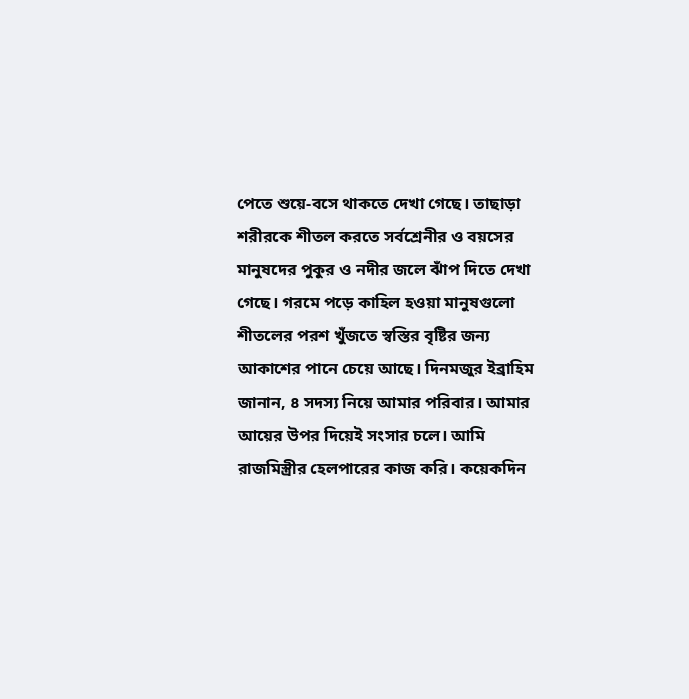পেতে শুয়ে-বসে থাকতে দেখা গেছে। তাছাড়া শরীরকে শীতল করতে সর্বশ্রেনীর ও বয়সের মানুষদের পুকুর ও নদীর জলে ঝাঁপ দিতে দেখা গেছে। গরমে পড়ে কাহিল হওয়া মানুষগুলো শীতলের পরশ খুঁজতে স্বস্তির বৃষ্টির জন্য আকাশের পানে চেয়ে আছে। দিনমজুর ইব্রাহিম জানান, ৪ সদস্য নিয়ে আমার পরিবার। আমার আয়ের উপর দিয়েই সংসার চলে। আমি রাজমিস্ত্রীর হেলপারের কাজ করি। কয়েকদিন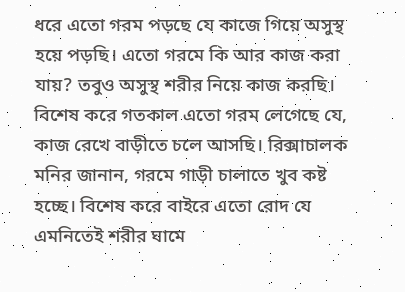ধরে এতো গরম পড়ছে যে কাজে গিয়ে অসুস্থ হয়ে পড়ছি। এতো গরমে কি আর কাজ করা যায়? তবুও অসুস্থ শরীর নিয়ে কাজ করছি। বিশেষ করে গতকাল এতো গরম লেগেছে যে, কাজ রেখে বাড়ীতে চলে আসছি। রিক্সাচালক মনির জানান, গরমে গাড়ী চালাতে খুব কষ্ট হচ্ছে। বিশেষ করে বাইরে এতো রোদ যে এমনিতেই শরীর ঘামে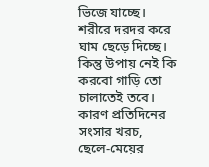ভিজে যাচ্ছে। শরীরে দরদর করে ঘাম ছেড়ে দিচ্ছে। কিন্তু উপায় নেই কি করবো গাড়ি তো চালাতেই তবে। কারণ প্রতিদিনের সংসার খরচ, ছেলে-মেয়ের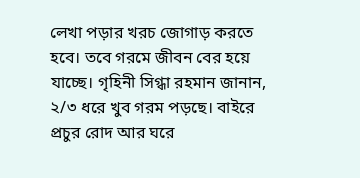লেখা পড়ার খরচ জোগাড় করতে হবে। তবে গরমে জীবন বের হয়ে যাচ্ছে। গৃহিনী সিগ্ধা রহমান জানান, ২/৩ ধরে খুব গরম পড়ছে। বাইরে প্রচুর রোদ আর ঘরে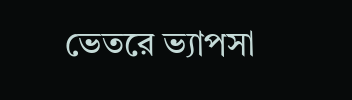ভেতরে ভ্যাপসা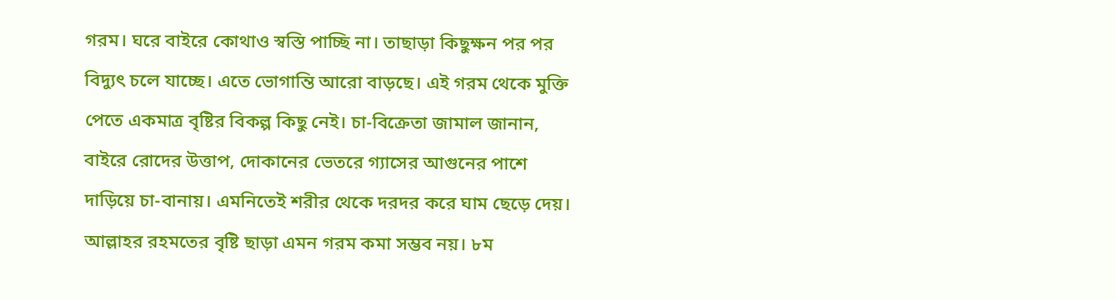গরম। ঘরে বাইরে কোথাও স্বস্তি পাচ্ছি না। তাছাড়া কিছুক্ষন পর পর বিদ্যুৎ চলে যাচ্ছে। এতে ভোগান্তি আরো বাড়ছে। এই গরম থেকে মুক্তি পেতে একমাত্র বৃষ্টির বিকল্প কিছু নেই। চা-বিক্রেতা জামাল জানান, বাইরে রোদের উত্তাপ, দোকানের ভেতরে গ্যাসের আগুনের পাশে দাড়িয়ে চা-বানায়। এমনিতেই শরীর থেকে দরদর করে ঘাম ছেড়ে দেয়। আল্লাহর রহমতের বৃষ্টি ছাড়া এমন গরম কমা সম্ভব নয়। ৮ম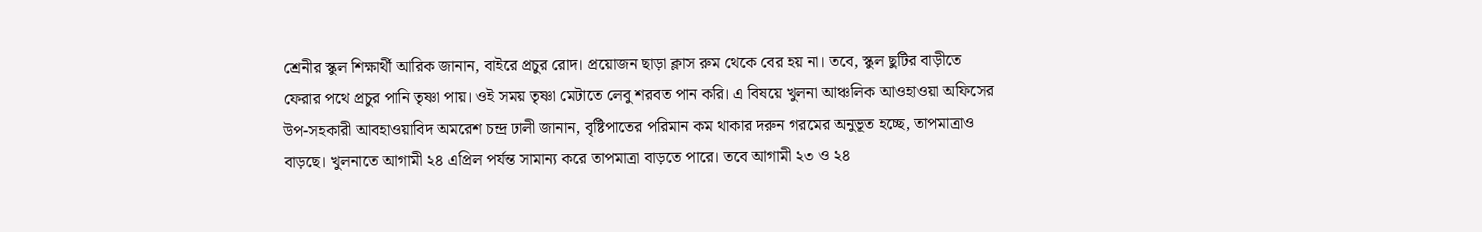শ্রেনীর স্কুল শিক্ষার্থী আরিক জানান, বাইরে প্রচুর রোদ। প্রয়োজন ছাড়া ক্লাস রুম থেকে বের হয় না। তবে, স্কুল ছুটির বাড়ীতে ফেরার পথে প্রচুর পানি তৃষ্ণা পায়। ওই সময় তৃষ্ণা মেটাতে লেবু শরবত পান করি। এ বিষয়ে খুলনা আঞ্চলিক আওহাওয়া অফিসের উপ-সহকারী আবহাওয়াবিদ অমরেশ চন্দ্র ঢালী জানান, বৃষ্টিপাতের পরিমান কম থাকার দরুন গরমের অনুভূত হচ্ছে, তাপমাত্রাও বাড়ছে। খুলনাতে আগামী ২৪ এপ্রিল পর্যন্ত সামান্য করে তাপমাত্রা বাড়তে পারে। তবে আগামী ২৩ ও ২৪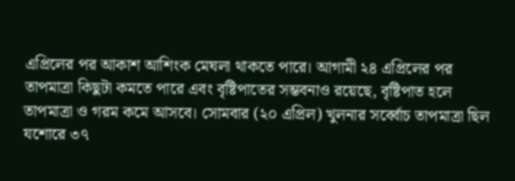এপ্রিলের পর আকাশ আশিংক মেঘলা থাকতে পারে। আগামী ২৪ এপ্রিলের পর তাপমাত্রা কিছুটা কমতে পারে এবং বৃষ্টিপাতের সম্ভবনাও রয়েছে, বৃষ্টিপাত হলে তাপমাত্রা ও গরম কমে আসবে। সোমবার (২০ এপ্রিল) খুলনার সর্ব্বোচ তাপমাত্রা ছিল যশোরে ৩৭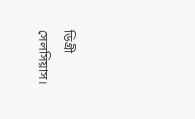ডিগ্রী সেলসিয়াস।